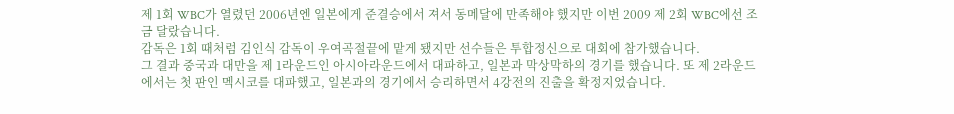제 1회 WBC가 열렸던 2006년엔 일본에게 준결승에서 져서 동메달에 만족해야 했지만 이번 2009 제 2회 WBC에선 조금 달랐습니다.
감독은 1회 때처럼 김인식 감독이 우여곡절끝에 맡게 됐지만 선수들은 투합정신으로 대회에 참가했습니다.
그 결과 중국과 대만을 제 1라운드인 아시아라운드에서 대파하고, 일본과 막상막하의 경기를 했습니다. 또 제 2라운드에서는 첫 판인 멕시코를 대파했고, 일본과의 경기에서 승리하면서 4강전의 진출을 확정지었습니다.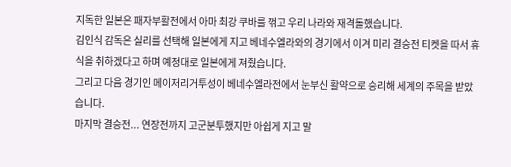지독한 일본은 패자부활전에서 아마 최강 쿠바를 꺾고 우리 나라와 재격돌했습니다.
김인식 감독은 실리를 선택해 일본에게 지고 베네수엘라와의 경기에서 이겨 미리 결승전 티켓을 따서 휴식을 취하겠다고 하며 예정대로 일본에게 져줬습니다.
그리고 다음 경기인 메이저리거투성이 베네수엘라전에서 눈부신 활약으로 승리해 세계의 주목을 받았습니다.
마지막 결승전... 연장전까지 고군분투했지만 아쉽게 지고 말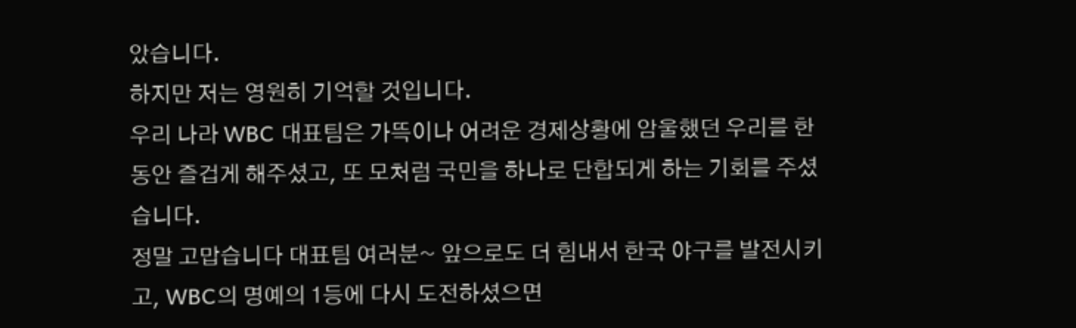았습니다.
하지만 저는 영원히 기억할 것입니다.
우리 나라 WBC 대표팀은 가뜩이나 어려운 경제상황에 암울했던 우리를 한동안 즐겁게 해주셨고, 또 모처럼 국민을 하나로 단합되게 하는 기회를 주셨습니다.
정말 고맙습니다 대표팀 여러분~ 앞으로도 더 힘내서 한국 야구를 발전시키고, WBC의 명예의 1등에 다시 도전하셨으면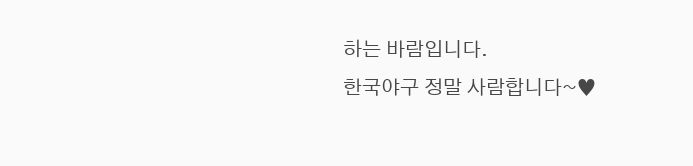하는 바람입니다.
한국야구 정말 사람합니다~♥